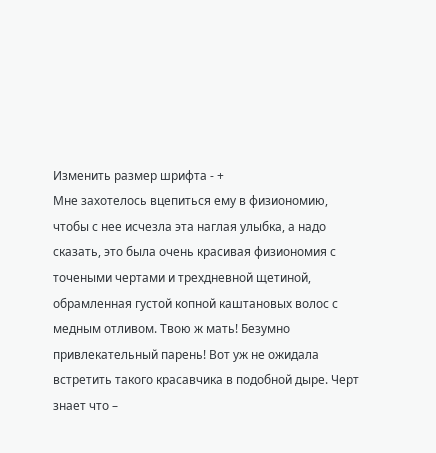Изменить размер шрифта - +
Мне захотелось вцепиться ему в физиономию, чтобы с нее исчезла эта наглая улыбка, а надо сказать, это была очень красивая физиономия с точеными чертами и трехдневной щетиной, обрамленная густой копной каштановых волос с медным отливом. Твою ж мать! Безумно привлекательный парень! Вот уж не ожидала встретить такого красавчика в подобной дыре. Черт знает что –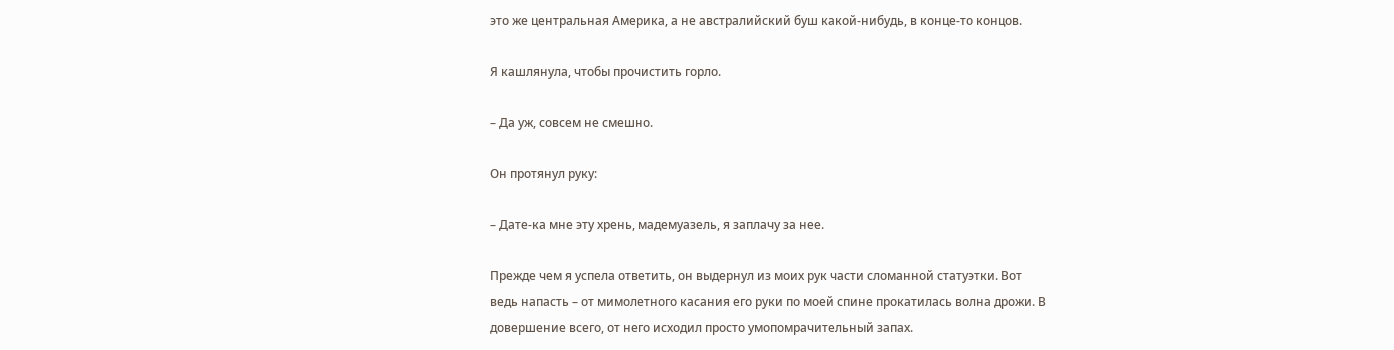это же центральная Америка, а не австралийский буш какой-нибудь, в конце-то концов.

Я кашлянула, чтобы прочистить горло.

– Да уж, совсем не смешно.

Он протянул руку:

– Дате-ка мне эту хрень, мадемуазель, я заплачу за нее.

Прежде чем я успела ответить, он выдернул из моих рук части сломанной статуэтки. Вот ведь напасть – от мимолетного касания его руки по моей спине прокатилась волна дрожи. В довершение всего, от него исходил просто умопомрачительный запах.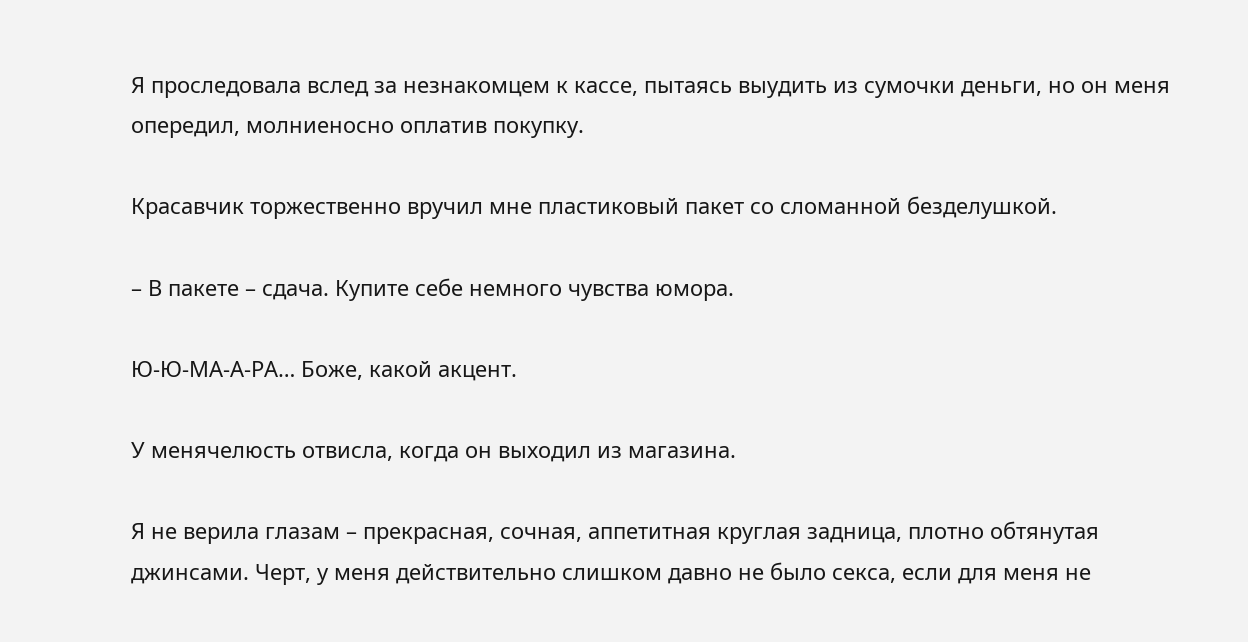Я проследовала вслед за незнакомцем к кассе, пытаясь выудить из сумочки деньги, но он меня опередил, молниеносно оплатив покупку.

Красавчик торжественно вручил мне пластиковый пакет со сломанной безделушкой.

– В пакете – сдача. Купите себе немного чувства юмора.

Ю-Ю-МА-А-РА… Боже, какой акцент.

У менячелюсть отвисла, когда он выходил из магазина.

Я не верила глазам – прекрасная, сочная, аппетитная круглая задница, плотно обтянутая джинсами. Черт, у меня действительно слишком давно не было секса, если для меня не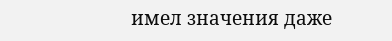имел значения даже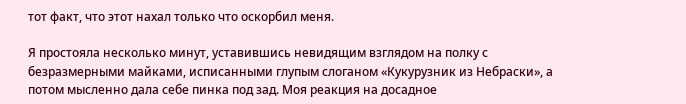тот факт, что этот нахал только что оскорбил меня.

Я простояла несколько минут, уставившись невидящим взглядом на полку с безразмерными майками, исписанными глупым слоганом «Кукурузник из Небраски», а потом мысленно дала себе пинка под зад. Моя реакция на досадное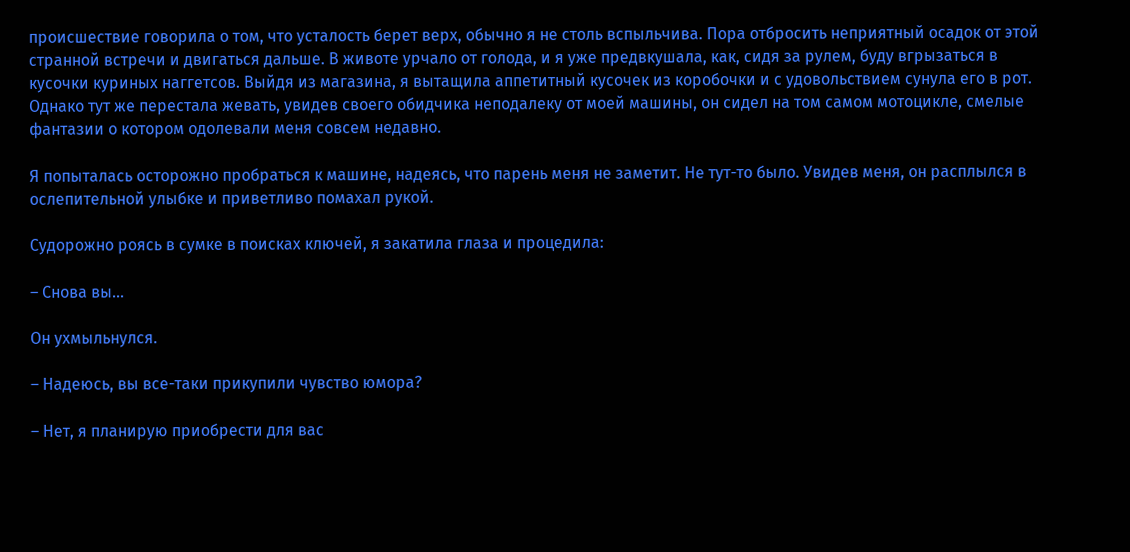происшествие говорила о том, что усталость берет верх, обычно я не столь вспыльчива. Пора отбросить неприятный осадок от этой странной встречи и двигаться дальше. В животе урчало от голода, и я уже предвкушала, как, сидя за рулем, буду вгрызаться в кусочки куриных наггетсов. Выйдя из магазина, я вытащила аппетитный кусочек из коробочки и с удовольствием сунула его в рот. Однако тут же перестала жевать, увидев своего обидчика неподалеку от моей машины, он сидел на том самом мотоцикле, смелые фантазии о котором одолевали меня совсем недавно.

Я попыталась осторожно пробраться к машине, надеясь, что парень меня не заметит. Не тут-то было. Увидев меня, он расплылся в ослепительной улыбке и приветливо помахал рукой.

Судорожно роясь в сумке в поисках ключей, я закатила глаза и процедила:

– Снова вы…

Он ухмыльнулся.

– Надеюсь, вы все-таки прикупили чувство юмора?

– Нет, я планирую приобрести для вас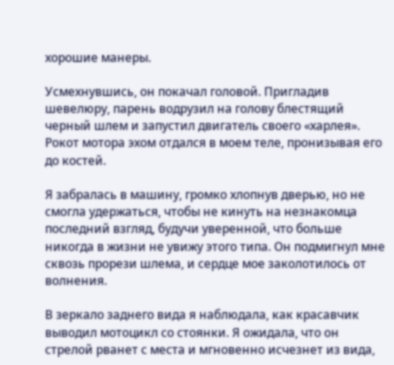хорошие манеры.

Усмехнувшись, он покачал головой. Пригладив шевелюру, парень водрузил на голову блестящий черный шлем и запустил двигатель своего «харлея». Рокот мотора эхом отдался в моем теле, пронизывая его до костей.

Я забралась в машину, громко хлопнув дверью, но не смогла удержаться, чтобы не кинуть на незнакомца последний взгляд, будучи уверенной, что больше никогда в жизни не увижу этого типа. Он подмигнул мне сквозь прорези шлема, и сердце мое заколотилось от волнения.

В зеркало заднего вида я наблюдала, как красавчик выводил мотоцикл со стоянки. Я ожидала, что он стрелой рванет с места и мгновенно исчезнет из вида,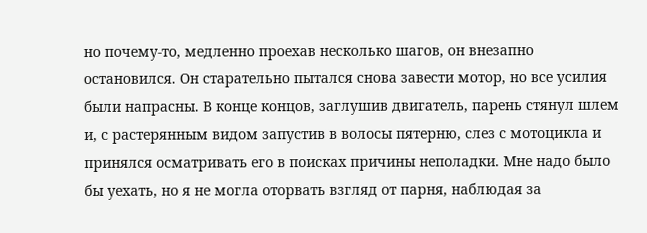но почему-то, медленно проехав несколько шагов, он внезапно остановился. Он старательно пытался снова завести мотор, но все усилия были напрасны. В конце концов, заглушив двигатель, парень стянул шлем и, с растерянным видом запустив в волосы пятерню, слез с мотоцикла и принялся осматривать его в поисках причины неполадки. Мне надо было бы уехать, но я не могла оторвать взгляд от парня, наблюдая за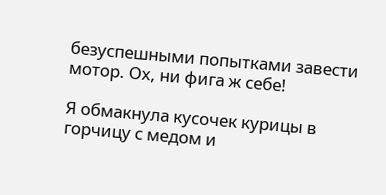безуспешными попытками завести мотор. Ох, ни фига ж себе!

Я обмакнула кусочек курицы в горчицу с медом и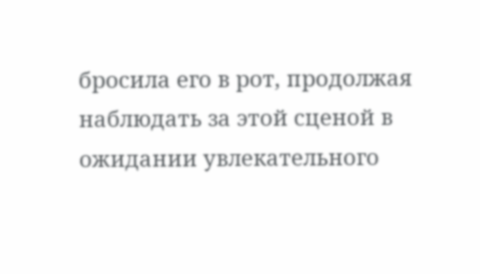бросила его в рот, продолжая наблюдать за этой сценой в ожидании увлекательного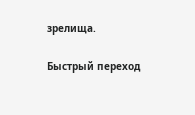зрелища.

Быстрый переход